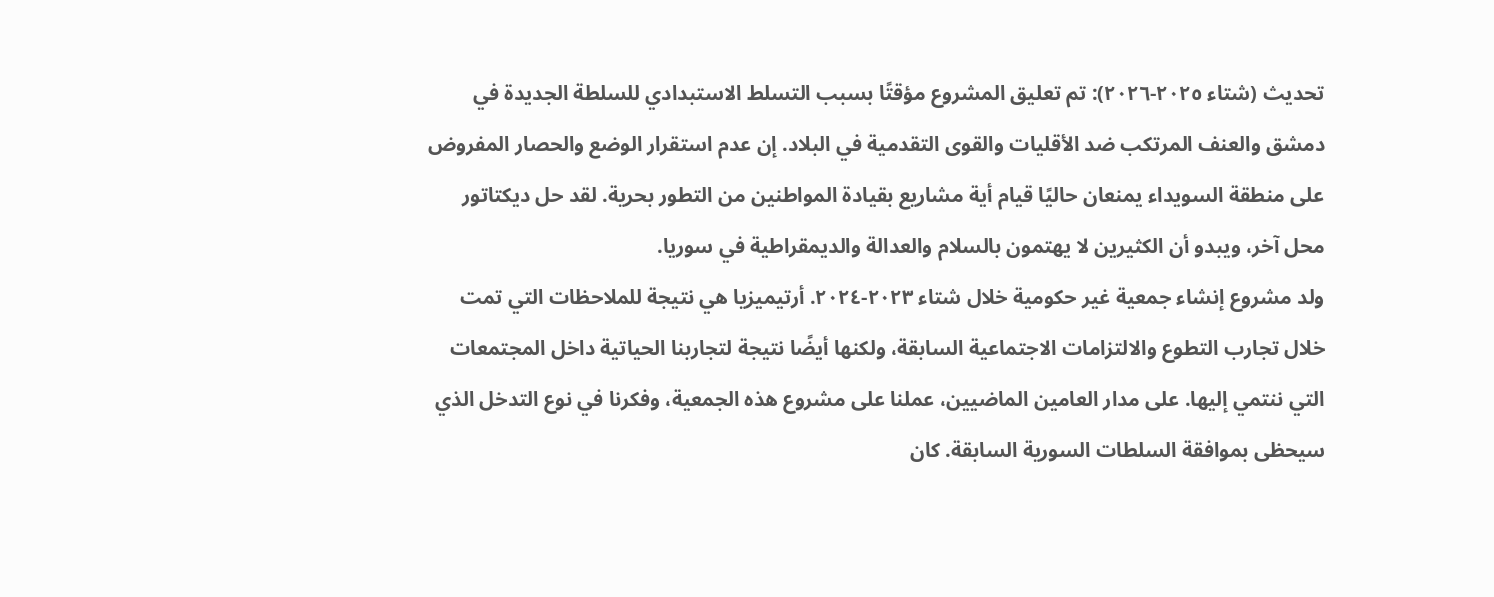تحديث (شتاء ٢٠٢٥-٢٠٢٦): تم تعليق المشروع مؤقتًا بسبب التسلط الاستبدادي للسلطة الجديدة في دمشق والعنف المرتكب ضد الأقليات والقوى التقدمية في البلاد. إن عدم استقرار الوضع والحصار المفروض على منطقة السويداء يمنعان حاليًا قيام أية مشاريع بقيادة المواطنين من التطور بحرية. لقد حل ديكتاتور محل آخر، ويبدو أن الكثيرين لا يهتمون بالسلام والعدالة والديمقراطية في سوريا.
ولد مشروع إنشاء جمعية غير حكومية خلال شتاء ٢٠٢٣-٢٠٢٤. أرتيميزيا هي نتيجة للملاحظات التي تمت خلال تجارب التطوع والالتزامات الاجتماعية السابقة، ولكنها أيضًا نتيجة لتجاربنا الحياتية داخل المجتمعات التي ننتمي إليها. على مدار العامين الماضيين، عملنا على مشروع هذه الجمعية، وفكرنا في نوع التدخل الذي سيحظى بموافقة السلطات السورية السابقة. كان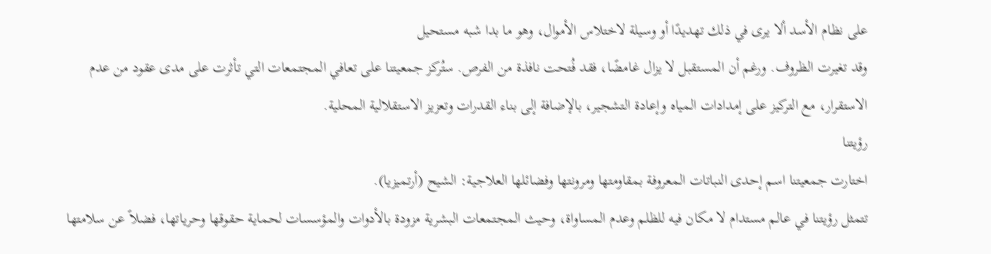على نظام الأسد ألا يرى في ذلك تهديدًا أو وسيلة لاختلاس الأموال، وهو ما بدا شبه مستحيل
وقد تغيرت الظروف. ورغم أن المستقبل لا يزال غامضًا، فقد فُتحت نافذة من الفرص. ستُركز جمعيتنا على تعافي المجتمعات التي تأثرت على مدى عقود من عدم الاستقرار، مع التركيز على إمدادات المياه وإعادة التشجير، بالإضافة إلى بناء القدرات وتعزيز الاستقلالية المحلية.
رؤيتنا
اختارت جمعيتنا اسم إحدى النباتات المعروفة بمقاومتها ومرونتها وفضائلها العلاجية: الشيح (أرتميزيا).
تتمثل رؤيتنا في عالم مستدام لا مكان فيه للظلم وعدم المساواة، وحيث المجتمعات البشرية مزودة بالأدوات والمؤسسات لحماية حقوقها وحرياتها، فضلاً عن سلامتها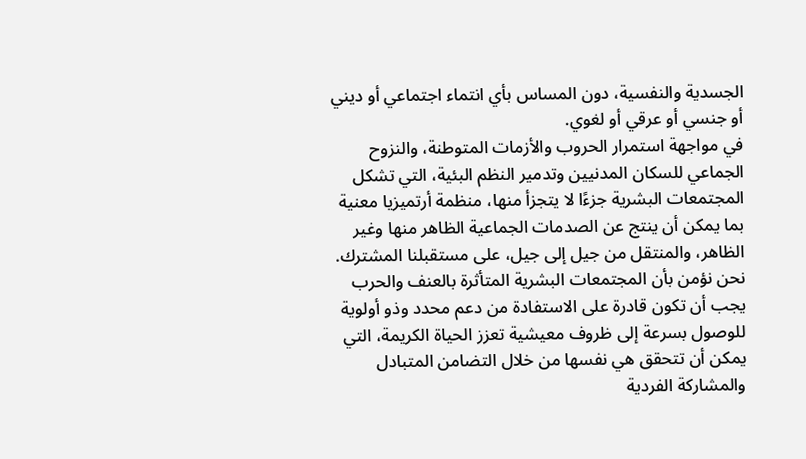الجسدية والنفسية، دون المساس بأي انتماء اجتماعي أو ديني أو جنسي أو عرقي أو لغوي.
في مواجهة استمرار الحروب والأزمات المتوطنة، والنزوح الجماعي للسكان المدنيين وتدمير النظم البئية، التي تشكل المجتمعات البشرية جزءًا لا يتجزأ منها، منظمة أرتميزيا معنية بما يمكن أن ينتج عن الصدمات الجماعية الظاهر منها وغير الظاهر، والمنتقل من جيل إلى جيل، على مستقبلنا المشترك.
نحن نؤمن بأن المجتمعات البشرية المتأثرة بالعنف والحرب يجب أن تكون قادرة على الاستفادة من دعم محدد وذو أولوية للوصول بسرعة إلى ظروف معيشية تعزز الحياة الكريمة، التي يمكن أن تتحقق هي نفسها من خلال التضامن المتبادل والمشاركة الفردية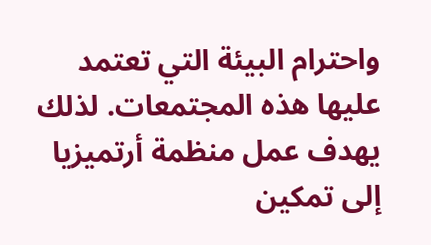واحترام البيئة التي تعتمد عليها هذه المجتمعات. لذلك يهدف عمل منظمة أرتميزيا إلى تمكين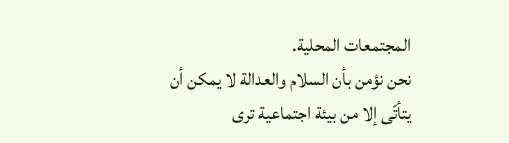المجتمعات المحلية.
نحن نؤمن بأن السلام والعدالة لا يمكن أن يتأتّى إلا من بيئة اجتماعية ترى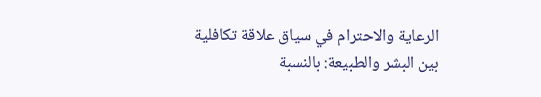الرعاية والاحترام في سياق علاقة تكافلية بين البشر والطبيعة: بالنسبة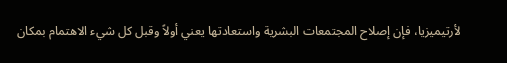لأرتيميزيا، فإن إصلاح المجتمعات البشرية واستعادتها يعني أولاً وقبل كل شيء الاهتمام بمكان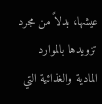عيشها، بدلاً من مجرد تزويدها بالموارد المادية والغذائية التي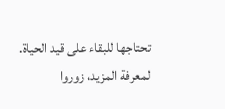تحتاجها للبقاء على قيد الحياة.
لمعرفة المزيد، زوروا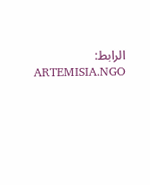الرابط: ARTEMISIA.NGO